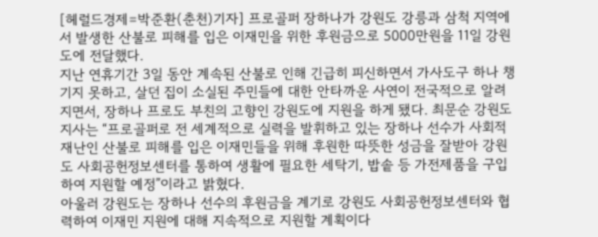[헤럴드경제=박준환(춘천)기자] 프로골퍼 장하나가 강원도 강릉과 삼척 지역에서 발생한 산불로 피해를 입은 이재민을 위한 후원금으로 5000만원을 11일 강원도에 전달했다.
지난 연휴기간 3일 동안 계속된 산불로 인해 긴급히 피신하면서 가사도구 하나 챙기지 못하고, 살던 집이 소실된 주민들에 대한 안타까운 사연이 전국적으로 알려지면서, 장하나 프로도 부친의 고향인 강원도에 지원을 하게 됐다. 최문순 강원도지사는 “프로골퍼로 전 세계적으로 실력을 발휘하고 있는 장하나 선수가 사회적 재난인 산불로 피해를 입은 이재민들을 위해 후원한 따뜻한 성금을 잘받아 강원도 사회공헌정보센터를 통하여 생활에 필요한 세탁기, 밥솥 등 가전제품을 구입하여 지원할 예정”이라고 밝혔다.
아울러 강원도는 장하나 선수의 후원금을 계기로 강원도 사회공헌정보센터와 협력하여 이재민 지원에 대해 지속적으로 지원할 계획이다